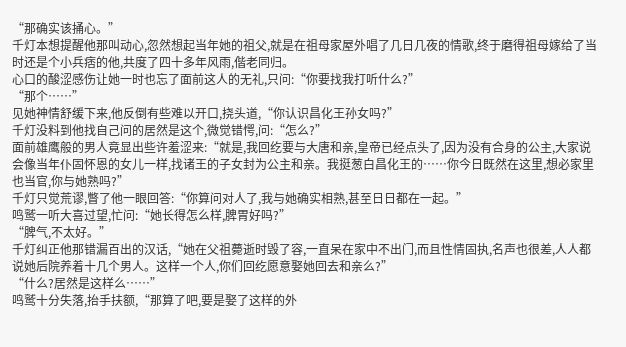“那确实该捅心。”
千灯本想提醒他那叫动心,忽然想起当年她的祖父,就是在祖母家屋外唱了几日几夜的情歌,终于磨得祖母嫁给了当时还是个小兵痞的他,共度了四十多年风雨,偕老同归。
心口的酸涩感伤让她一时也忘了面前这人的无礼,只问:“你要找我打听什么?”
“那个……”
见她神情舒缓下来,他反倒有些难以开口,挠头道,“你认识昌化王孙女吗?”
千灯没料到他找自己问的居然是这个,微觉错愕,问:“怎么?”
面前雄鹰般的男人竟显出些许羞涩来:“就是,我回纥要与大唐和亲,皇帝已经点头了,因为没有合身的公主,大家说会像当年仆固怀恩的女儿一样,找诸王的子女封为公主和亲。我挺葱白昌化王的……你今日既然在这里,想必家里也当官,你与她熟吗?”
千灯只觉荒谬,瞥了他一眼回答:“你算问对人了,我与她确实相熟,甚至日日都在一起。”
鸣鹫一听大喜过望,忙问:“她长得怎么样,脾胃好吗?”
“脾气,不太好。”
千灯纠正他那错漏百出的汉话,“她在父祖薨逝时毁了容,一直呆在家中不出门,而且性情固执,名声也很差,人人都说她后院养着十几个男人。这样一个人,你们回纥愿意娶她回去和亲么?”
“什么?居然是这样么……”
鸣鹫十分失落,抬手扶额,“那算了吧,要是娶了这样的外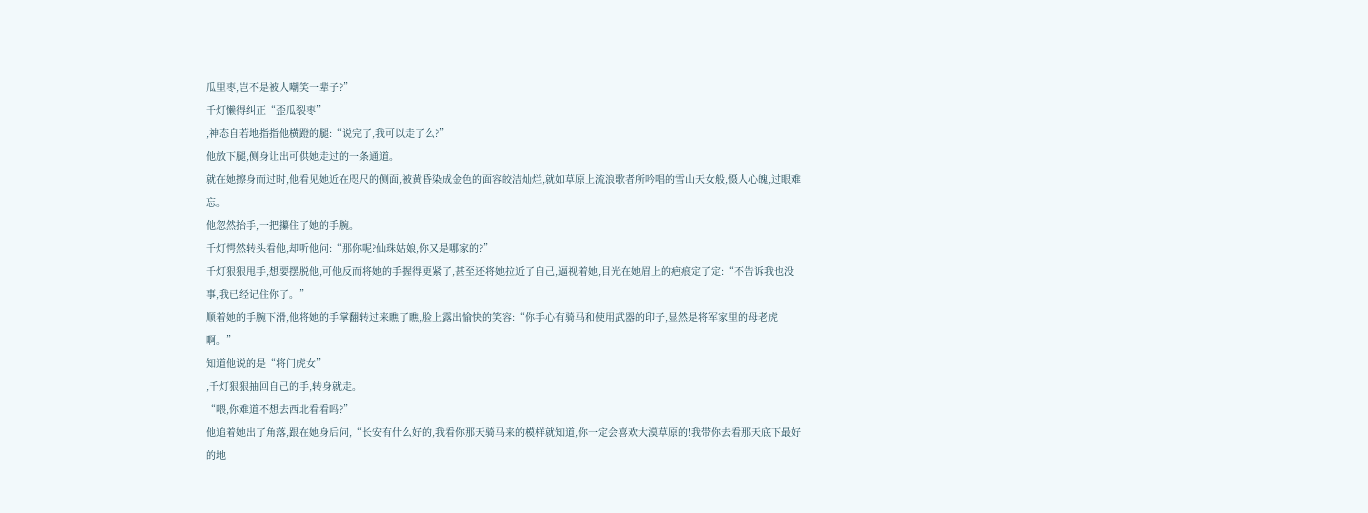瓜里枣,岂不是被人嘲笑一辈子?”
千灯懒得纠正“歪瓜裂枣”
,神态自若地指指他横蹬的腿:“说完了,我可以走了么?”
他放下腿,侧身让出可供她走过的一条通道。
就在她擦身而过时,他看见她近在咫尺的侧面,被黄昏染成金色的面容皎洁灿烂,就如草原上流浪歌者所吟唱的雪山天女般,慑人心魄,过眼难忘。
他忽然抬手,一把攥住了她的手腕。
千灯愕然转头看他,却听他问:“那你呢?仙珠姑娘,你又是哪家的?”
千灯狠狠甩手,想要摆脱他,可他反而将她的手握得更紧了,甚至还将她拉近了自己,逼视着她,目光在她眉上的疤痕定了定:“不告诉我也没事,我已经记住你了。”
顺着她的手腕下滑,他将她的手掌翻转过来瞧了瞧,脸上露出愉快的笑容:“你手心有骑马和使用武器的印子,显然是将军家里的母老虎啊。”
知道他说的是“将门虎女”
,千灯狠狠抽回自己的手,转身就走。
“喂,你难道不想去西北看看吗?”
他追着她出了角落,跟在她身后问,“长安有什么好的,我看你那天骑马来的模样就知道,你一定会喜欢大漠草原的!我带你去看那天底下最好的地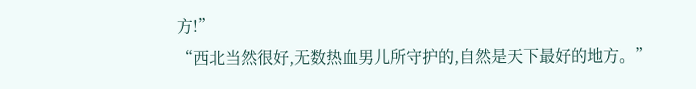方!”
“西北当然很好,无数热血男儿所守护的,自然是天下最好的地方。”